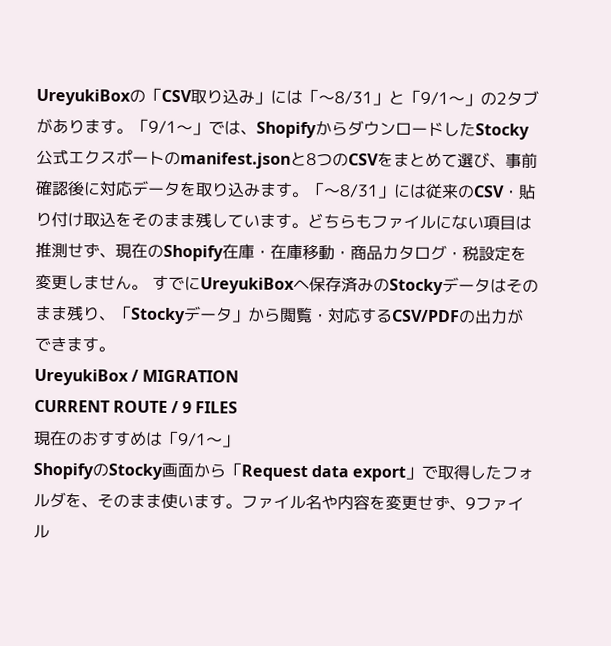UreyukiBoxの「CSV取り込み」には「〜8/31」と「9/1〜」の2タブがあります。「9/1〜」では、ShopifyからダウンロードしたStocky公式エクスポートのmanifest.jsonと8つのCSVをまとめて選び、事前確認後に対応データを取り込みます。「〜8/31」には従来のCSV・貼り付け取込をそのまま残しています。どちらもファイルにない項目は推測せず、現在のShopify在庫・在庫移動・商品カタログ・税設定を変更しません。 すでにUreyukiBoxへ保存済みのStockyデータはそのまま残り、「Stockyデータ」から閲覧・対応するCSV/PDFの出力ができます。
UreyukiBox / MIGRATION
CURRENT ROUTE / 9 FILES
現在のおすすめは「9/1〜」
ShopifyのStocky画面から「Request data export」で取得したフォルダを、そのまま使います。ファイル名や内容を変更せず、9ファイル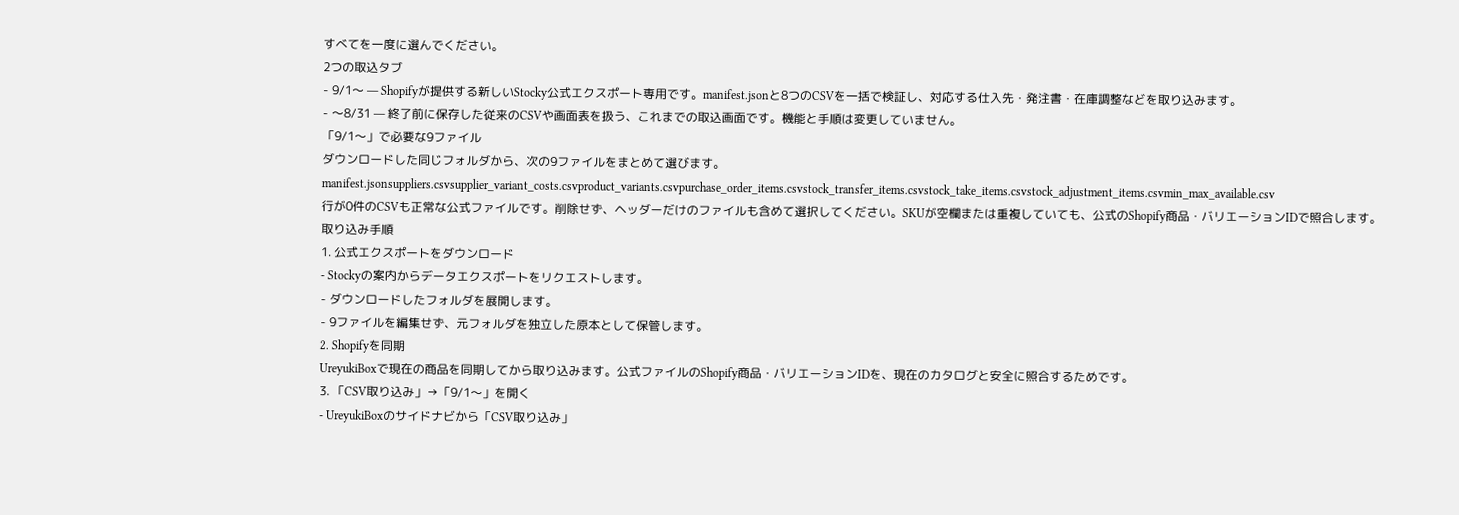すべてを一度に選んでください。
2つの取込タブ
- 9/1〜 — Shopifyが提供する新しいStocky公式エクスポート専用です。manifest.jsonと8つのCSVを一括で検証し、対応する仕入先・発注書・在庫調整などを取り込みます。
- 〜8/31 — 終了前に保存した従来のCSVや画面表を扱う、これまでの取込画面です。機能と手順は変更していません。
「9/1〜」で必要な9ファイル
ダウンロードした同じフォルダから、次の9ファイルをまとめて選びます。
manifest.jsonsuppliers.csvsupplier_variant_costs.csvproduct_variants.csvpurchase_order_items.csvstock_transfer_items.csvstock_take_items.csvstock_adjustment_items.csvmin_max_available.csv
行が0件のCSVも正常な公式ファイルです。削除せず、ヘッダーだけのファイルも含めて選択してください。SKUが空欄または重複していても、公式のShopify商品・バリエーションIDで照合します。
取り込み手順
1. 公式エクスポートをダウンロード
- Stockyの案内からデータエクスポートをリクエストします。
- ダウンロードしたフォルダを展開します。
- 9ファイルを編集せず、元フォルダを独立した原本として保管します。
2. Shopifyを同期
UreyukiBoxで現在の商品を同期してから取り込みます。公式ファイルのShopify商品・バリエーションIDを、現在のカタログと安全に照合するためです。
3. 「CSV取り込み」→「9/1〜」を開く
- UreyukiBoxのサイドナビから「CSV取り込み」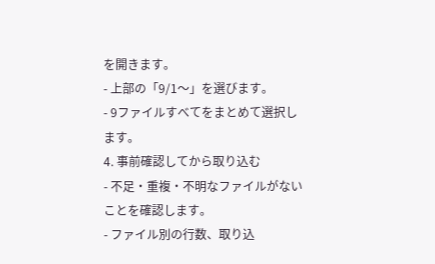を開きます。
- 上部の「9/1〜」を選びます。
- 9ファイルすべてをまとめて選択します。
4. 事前確認してから取り込む
- 不足・重複・不明なファイルがないことを確認します。
- ファイル別の行数、取り込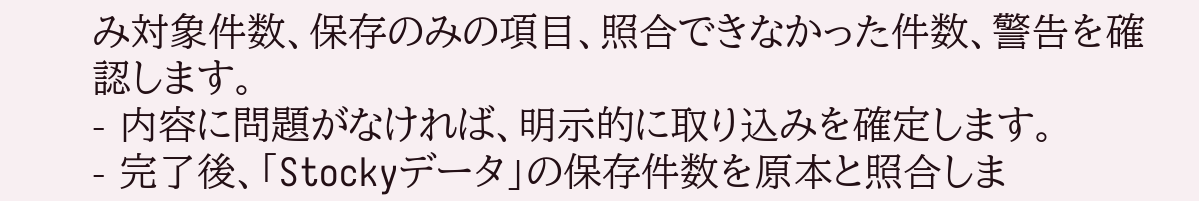み対象件数、保存のみの項目、照合できなかった件数、警告を確認します。
- 内容に問題がなければ、明示的に取り込みを確定します。
- 完了後、「Stockyデータ」の保存件数を原本と照合しま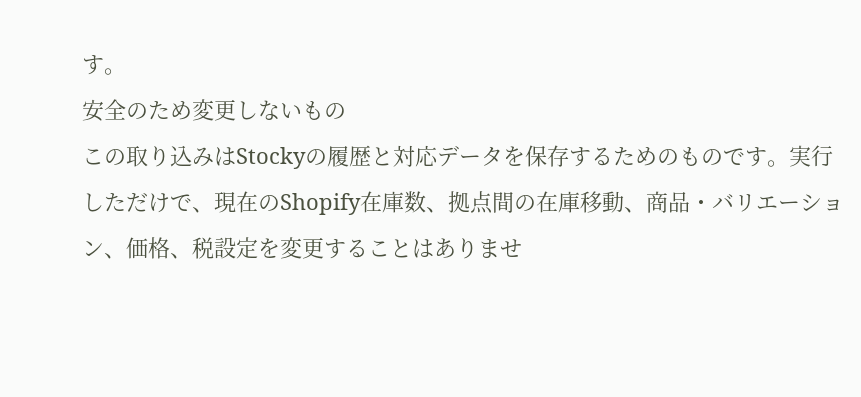す。
安全のため変更しないもの
この取り込みはStockyの履歴と対応データを保存するためのものです。実行しただけで、現在のShopify在庫数、拠点間の在庫移動、商品・バリエーション、価格、税設定を変更することはありませ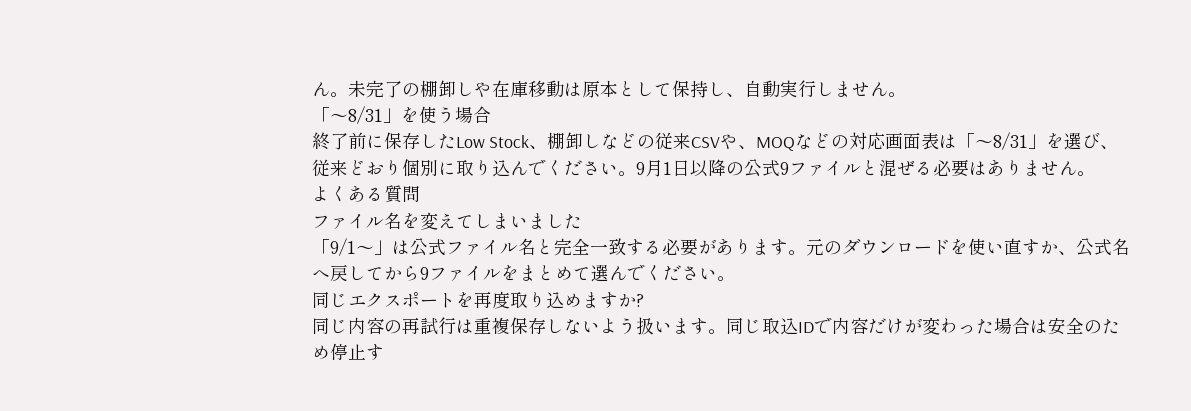ん。未完了の棚卸しや在庫移動は原本として保持し、自動実行しません。
「〜8/31」を使う場合
終了前に保存したLow Stock、棚卸しなどの従来CSVや、MOQなどの対応画面表は「〜8/31」を選び、従来どおり個別に取り込んでください。9月1日以降の公式9ファイルと混ぜる必要はありません。
よくある質問
ファイル名を変えてしまいました
「9/1〜」は公式ファイル名と完全一致する必要があります。元のダウンロードを使い直すか、公式名へ戻してから9ファイルをまとめて選んでください。
同じエクスポートを再度取り込めますか?
同じ内容の再試行は重複保存しないよう扱います。同じ取込IDで内容だけが変わった場合は安全のため停止す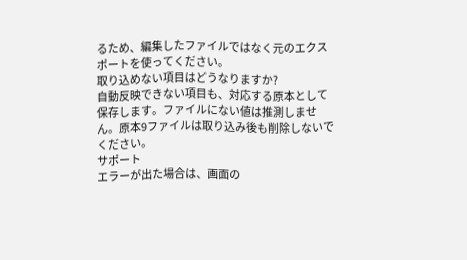るため、編集したファイルではなく元のエクスポートを使ってください。
取り込めない項目はどうなりますか?
自動反映できない項目も、対応する原本として保存します。ファイルにない値は推測しません。原本9ファイルは取り込み後も削除しないでください。
サポート
エラーが出た場合は、画面の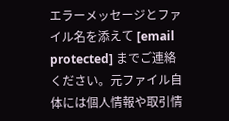エラーメッセージとファイル名を添えて [email protected] までご連絡ください。元ファイル自体には個人情報や取引情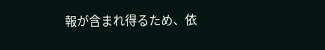報が含まれ得るため、依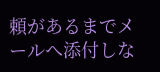頼があるまでメールへ添付しな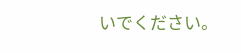いでください。